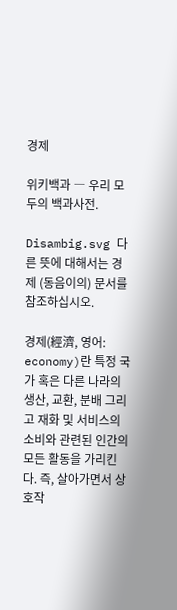경제

위키백과 ― 우리 모두의 백과사전.

Disambig.svg 다른 뜻에 대해서는 경제 (동음이의) 문서를 참조하십시오.

경제(經濟, 영어: economy)란 특정 국가 혹은 다른 나라의 생산, 교환, 분배 그리고 재화 및 서비스의 소비와 관련된 인간의 모든 활동을 가리킨다. 즉, 살아가면서 상호작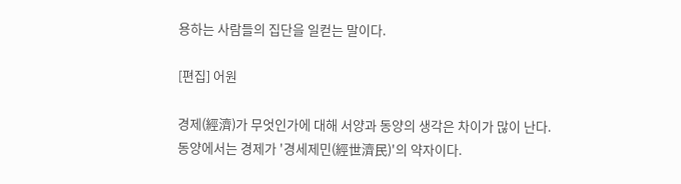용하는 사람들의 집단을 일컫는 말이다.

[편집] 어원

경제(經濟)가 무엇인가에 대해 서양과 동양의 생각은 차이가 많이 난다. 동양에서는 경제가 '경세제민(經世濟民)'의 약자이다.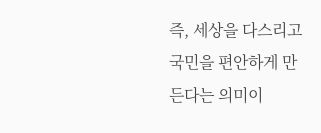즉, 세상을 다스리고 국민을 편안하게 만든다는 의미이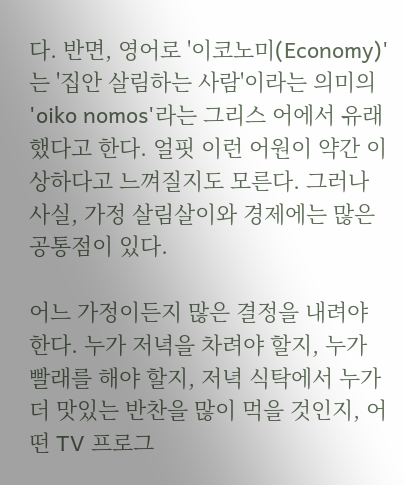다. 반면, 영어로 '이코노미(Economy)'는 '집안 살림하는 사람'이라는 의미의 'oiko nomos'라는 그리스 어에서 유래했다고 한다. 얼핏 이런 어원이 약간 이상하다고 느껴질지도 모른다. 그러나 사실, 가정 살림살이와 경제에는 많은 공통점이 있다.

어느 가정이든지 많은 결정을 내려야 한다. 누가 저녁을 차려야 할지, 누가 빨래를 해야 할지, 저녁 식탁에서 누가 더 맛있는 반찬을 많이 먹을 것인지, 어떤 TV 프로그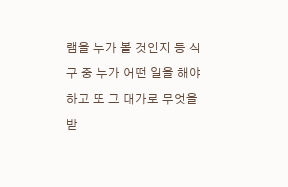램을 누가 볼 것인지 등 식구 중 누가 어떤 일을 해야 하고 또 그 대가로 무엇을 받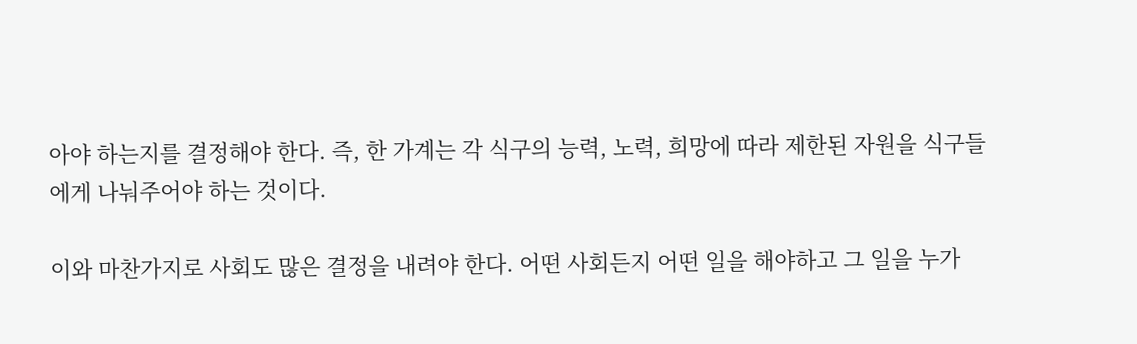아야 하는지를 결정해야 한다. 즉, 한 가계는 각 식구의 능력, 노력, 희망에 따라 제한된 자원을 식구들에게 나눠주어야 하는 것이다.

이와 마찬가지로 사회도 많은 결정을 내려야 한다. 어떤 사회든지 어떤 일을 해야하고 그 일을 누가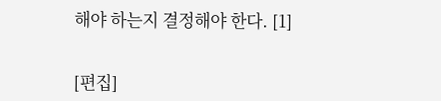해야 하는지 결정해야 한다. [1]


[편집]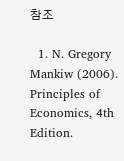참조

  1. N. Gregory Mankiw (2006). Principles of Economics, 4th Edition.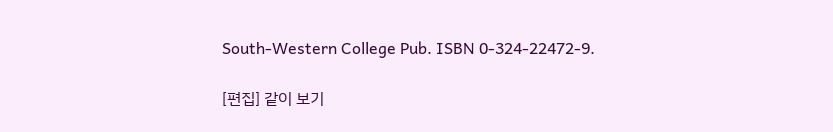South-Western College Pub. ISBN 0-324-22472-9.

[편집] 같이 보기